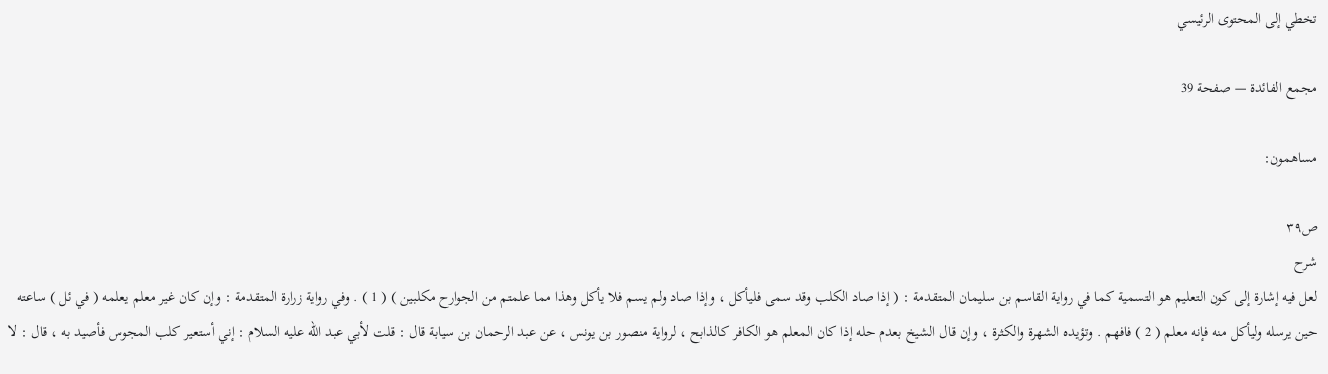تخطي إلى المحتوى الرئيسي

مجمع الفائدة — صفحة 39

مساهمون:

ص٣٩
شرح
لعل فيه إشارة إلى كون التعليم هو التسمية كما في رواية القاسم بن سليمان المتقدمة : ( إذا صاد الكلب وقد سمى فليأكل ، وإذا صاد ولم يسم فلا يأكل وهذا مما علمتم من الجوارح مكلبين ) ( 1 ) . وفي رواية زرارة المتقدمة : وإن كان غير معلم يعلمه ( في ئل ) ساعته حين يرسله وليأكل منه فإنه معلم ( 2 ) فافهم . وتؤيده الشهرة والكثرة ، وإن قال الشيخ بعدم حله إذا كان المعلم هو الكافر كالذابح ، لرواية منصور بن يونس ، عن عبد الرحمان بن سيابة قال : قلت لأبي عبد الله عليه السلام : إني أستعير كلب المجوس فأصيد به ، قال : لا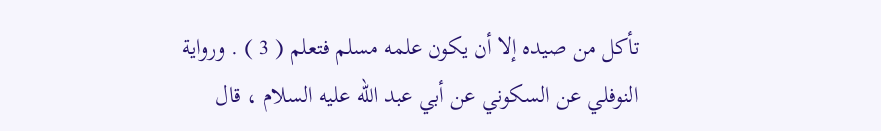تأكل من صيده إلا أن يكون علمه مسلم فتعلم ( 3 ) . ورواية النوفلي عن السكوني عن أبي عبد الله عليه السلام ، قال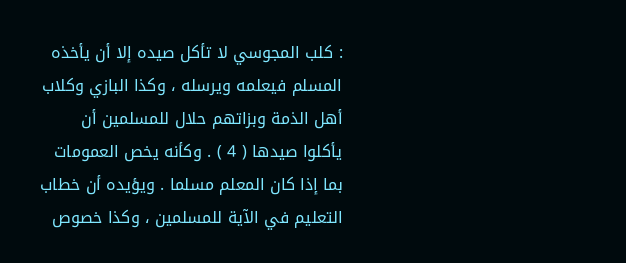: كلب المجوسي لا تأكل صيده إلا أن يأخذه المسلم فيعلمه ويرسله ، وكذا البازي وكلاب أهل الذمة وبزاتهم حلال للمسلمين أن يأكلوا صيدها ( 4 ) . وكأنه يخص العمومات بما إذا كان المعلم مسلما . ويؤيده أن خطاب التعليم في الآية للمسلمين ، وكذا خصوص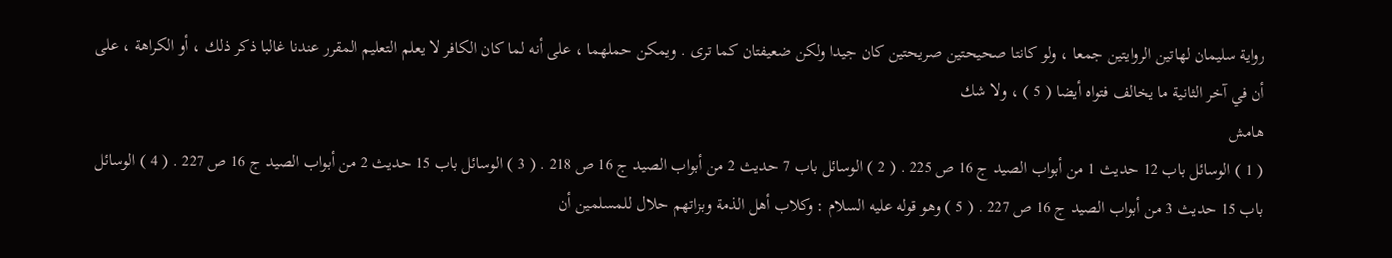رواية سليمان لهاتين الروايتين جمعا ، ولو كانتا صحيحتين صريحتين كان جيدا ولكن ضعيفتان كما ترى . ويمكن حملهما ، على أنه لما كان الكافر لا يعلم التعليم المقرر عندنا غالبا ذكر ذلك ، أو الكراهة ، على أن في آخر الثانية ما يخالف فتواه أيضا ( 5 ) ، ولا شك
هامش
( 1 ) الوسائل باب 12 حديث 1 من أبواب الصيد ج 16 ص 225 . ( 2 ) الوسائل باب 7 حديث 2 من أبواب الصيد ج 16 ص 218 . ( 3 ) الوسائل باب 15 حديث 2 من أبواب الصيد ج 16 ص 227 . ( 4 ) الوسائل باب 15 حديث 3 من أبواب الصيد ج 16 ص 227 . ( 5 ) وهو قوله عليه السلام : وكلاب أهل الذمة وبزاتهم حلال للمسلمين أن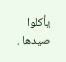يأكلوا صيدها .